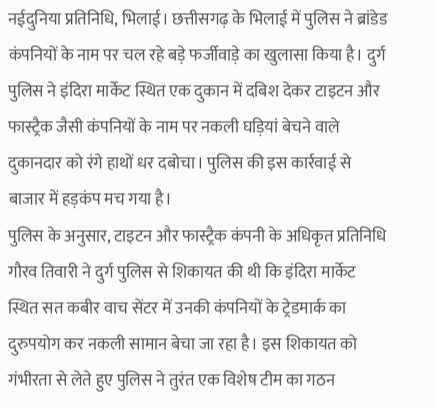नईदुनिया प्रतिनिधि, भिलाई। छत्तीसगढ़ के भिलाई में पुलिस ने ब्रांडेड कंपनियों के नाम पर चल रहे बड़े फर्जीवाड़े का खुलासा किया है। दुर्ग पुलिस ने इंदिरा मार्केट स्थित एक दुकान में दबिश देकर टाइटन और फास्ट्रैक जैसी कंपनियों के नाम पर नकली घड़ियां बेचने वाले दुकानदार को रंगे हाथों धर दबोचा। पुलिस की इस कार्रवाई से बाजार में हड़कंप मच गया है।
पुलिस के अनुसार, टाइटन और फास्ट्रैक कंपनी के अधिकृत प्रतिनिधि गौरव तिवारी ने दुर्ग पुलिस से शिकायत की थी कि इंदिरा मार्केट स्थित सत कबीर वाच सेंटर में उनकी कंपनियों के ट्रेडमार्क का दुरुपयोग कर नकली सामान बेचा जा रहा है। इस शिकायत को गंभीरता से लेते हुए पुलिस ने तुरंत एक विशेष टीम का गठन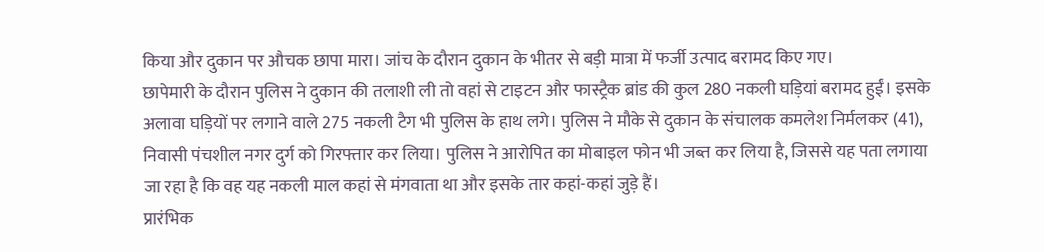किया और दुकान पर औचक छापा मारा। जांच के दौरान दुकान के भीतर से बड़ी मात्रा में फर्जी उत्पाद बरामद किए गए।
छापेमारी के दौरान पुलिस ने दुकान की तलाशी ली तो वहां से टाइटन और फास्ट्रैक ब्रांड की कुल 280 नकली घड़ियां बरामद हुईं। इसके अलावा घड़ियों पर लगाने वाले 275 नकली टैग भी पुलिस के हाथ लगे। पुलिस ने मौके से दुकान के संचालक कमलेश निर्मलकर (41), निवासी पंचशील नगर दुर्ग को गिरफ्तार कर लिया। पुलिस ने आरोपित का मोबाइल फोन भी जब्त कर लिया है, जिससे यह पता लगाया जा रहा है कि वह यह नकली माल कहां से मंगवाता था और इसके तार कहां-कहां जुड़े हैं।
प्रारंभिक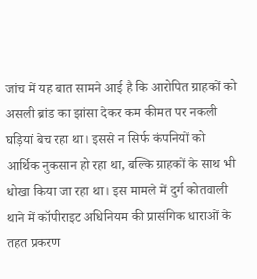जांच में यह बात सामने आई है कि आरोपित ग्राहकों को असली ब्रांड का झांसा देकर कम कीमत पर नकली घड़ियां बेच रहा था। इससे न सिर्फ कंपनियों को आर्थिक नुकसान हो रहा था, बल्कि ग्राहकों के साथ भी धोखा किया जा रहा था। इस मामले में दुर्ग कोतवाली थाने में कॉपीराइट अधिनियम की प्रासंगिक धाराओं के तहत प्रकरण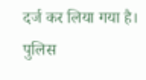दर्ज कर लिया गया है। पुलिस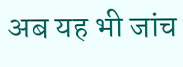अब यह भी जांच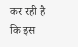कर रही है कि इस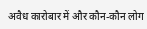अवैध कारोबार में और कौन-कौन लोग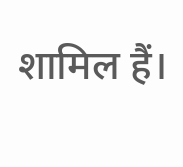शामिल हैं।